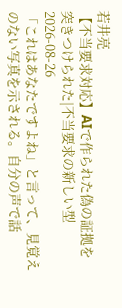若井亮
【不当要求対応】AIで作られた偽の証拠を突きつけられた|不当要求の新しい型
2026-08-26
「これはあなたですよね」と言って、見覚えのない写真を示される。自分の声で話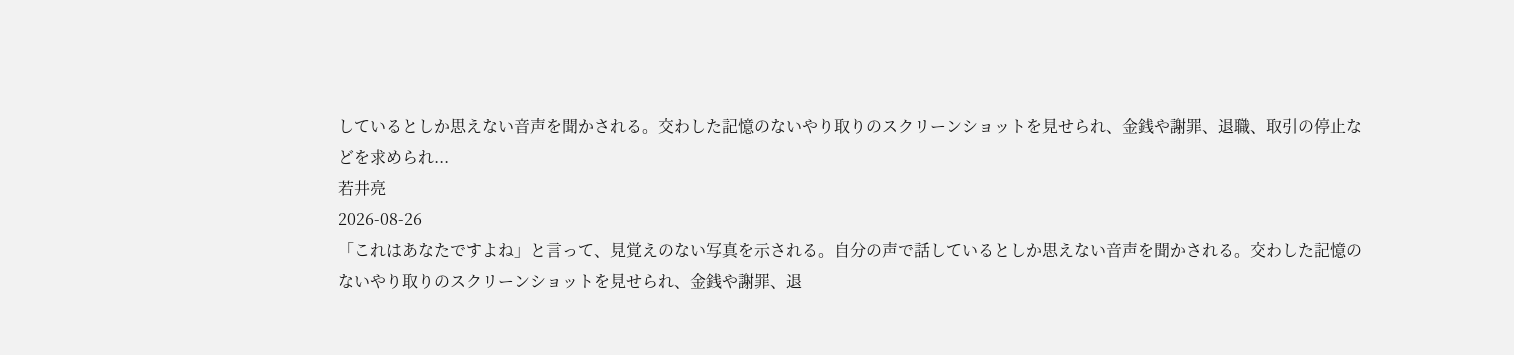しているとしか思えない音声を聞かされる。交わした記憶のないやり取りのスクリーンショットを見せられ、金銭や謝罪、退職、取引の停止などを求められ...
若井亮
2026-08-26
「これはあなたですよね」と言って、見覚えのない写真を示される。自分の声で話しているとしか思えない音声を聞かされる。交わした記憶のないやり取りのスクリーンショットを見せられ、金銭や謝罪、退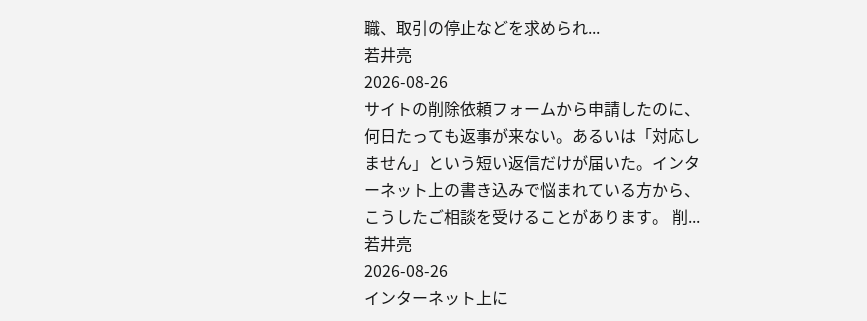職、取引の停止などを求められ...
若井亮
2026-08-26
サイトの削除依頼フォームから申請したのに、何日たっても返事が来ない。あるいは「対応しません」という短い返信だけが届いた。インターネット上の書き込みで悩まれている方から、こうしたご相談を受けることがあります。 削...
若井亮
2026-08-26
インターネット上に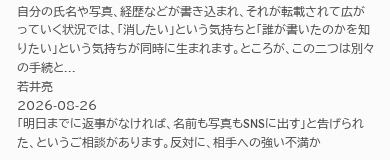自分の氏名や写真、経歴などが書き込まれ、それが転載されて広がっていく状況では、「消したい」という気持ちと「誰が書いたのかを知りたい」という気持ちが同時に生まれます。ところが、この二つは別々の手続と...
若井亮
2026-08-26
「明日までに返事がなければ、名前も写真もSNSに出す」と告げられた、というご相談があります。反対に、相手への強い不満か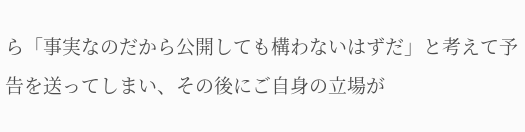ら「事実なのだから公開しても構わないはずだ」と考えて予告を送ってしまい、その後にご自身の立場が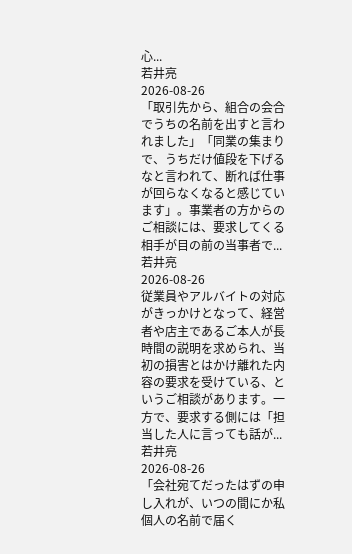心...
若井亮
2026-08-26
「取引先から、組合の会合でうちの名前を出すと言われました」「同業の集まりで、うちだけ値段を下げるなと言われて、断れば仕事が回らなくなると感じています」。事業者の方からのご相談には、要求してくる相手が目の前の当事者で...
若井亮
2026-08-26
従業員やアルバイトの対応がきっかけとなって、経営者や店主であるご本人が長時間の説明を求められ、当初の損害とはかけ離れた内容の要求を受けている、というご相談があります。一方で、要求する側には「担当した人に言っても話が...
若井亮
2026-08-26
「会社宛てだったはずの申し入れが、いつの間にか私個人の名前で届く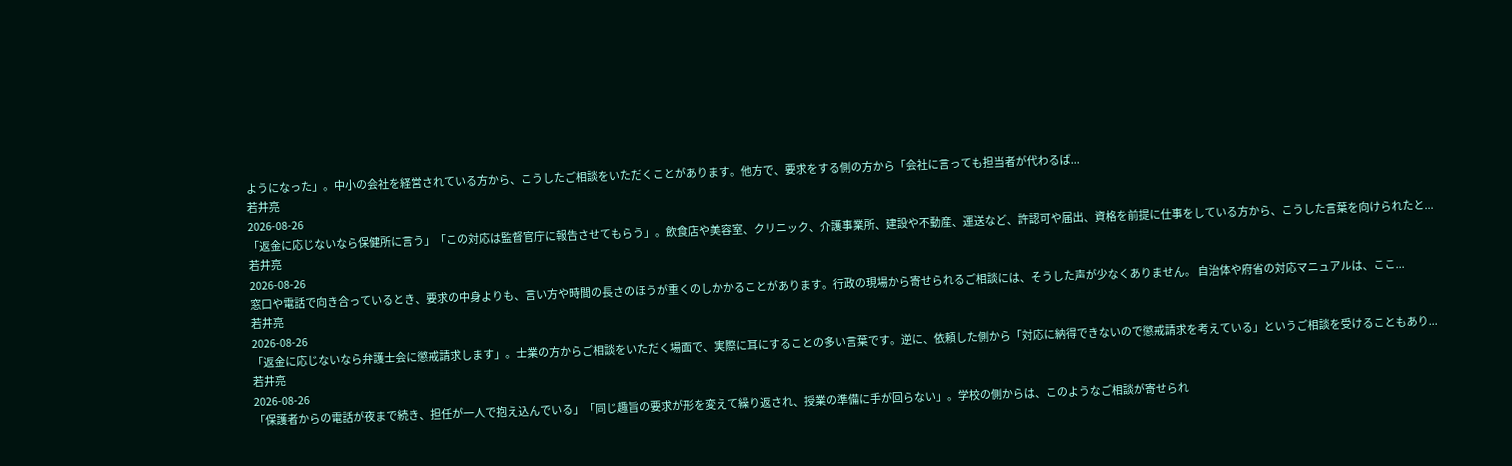ようになった」。中小の会社を経営されている方から、こうしたご相談をいただくことがあります。他方で、要求をする側の方から「会社に言っても担当者が代わるば...
若井亮
2026-08-26
「返金に応じないなら保健所に言う」「この対応は監督官庁に報告させてもらう」。飲食店や美容室、クリニック、介護事業所、建設や不動産、運送など、許認可や届出、資格を前提に仕事をしている方から、こうした言葉を向けられたと...
若井亮
2026-08-26
窓口や電話で向き合っているとき、要求の中身よりも、言い方や時間の長さのほうが重くのしかかることがあります。行政の現場から寄せられるご相談には、そうした声が少なくありません。 自治体や府省の対応マニュアルは、ここ...
若井亮
2026-08-26
「返金に応じないなら弁護士会に懲戒請求します」。士業の方からご相談をいただく場面で、実際に耳にすることの多い言葉です。逆に、依頼した側から「対応に納得できないので懲戒請求を考えている」というご相談を受けることもあり...
若井亮
2026-08-26
「保護者からの電話が夜まで続き、担任が一人で抱え込んでいる」「同じ趣旨の要求が形を変えて繰り返され、授業の準備に手が回らない」。学校の側からは、このようなご相談が寄せられ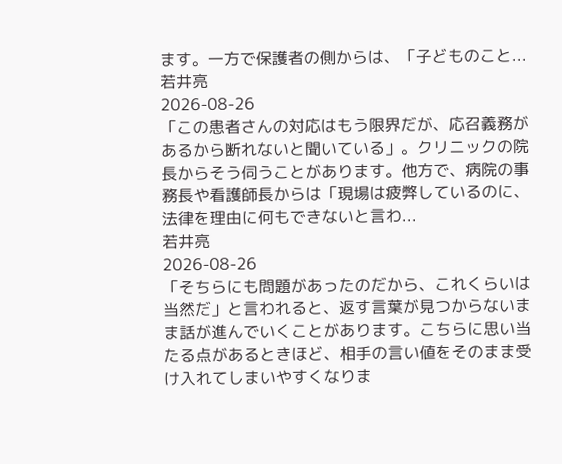ます。一方で保護者の側からは、「子どものこと...
若井亮
2026-08-26
「この患者さんの対応はもう限界だが、応召義務があるから断れないと聞いている」。クリニックの院長からそう伺うことがあります。他方で、病院の事務長や看護師長からは「現場は疲弊しているのに、法律を理由に何もできないと言わ...
若井亮
2026-08-26
「そちらにも問題があったのだから、これくらいは当然だ」と言われると、返す言葉が見つからないまま話が進んでいくことがあります。こちらに思い当たる点があるときほど、相手の言い値をそのまま受け入れてしまいやすくなりま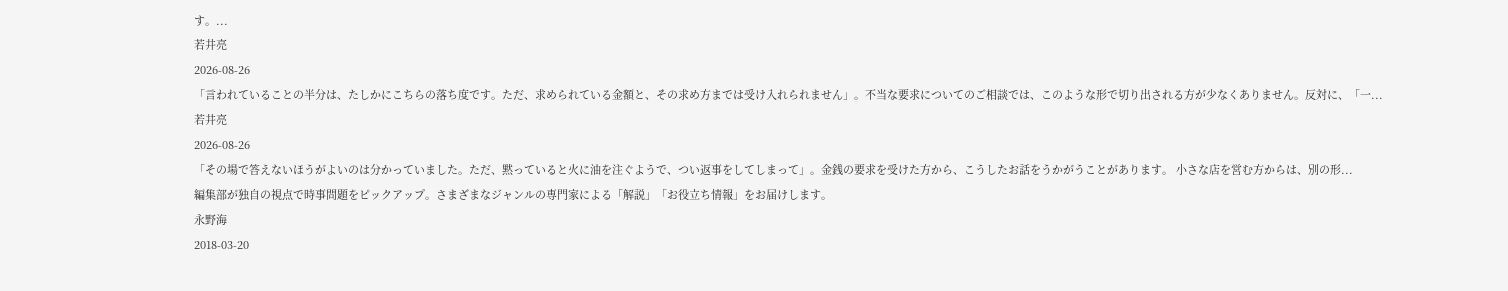す。...
若井亮
2026-08-26
「言われていることの半分は、たしかにこちらの落ち度です。ただ、求められている金額と、その求め方までは受け入れられません」。不当な要求についてのご相談では、このような形で切り出される方が少なくありません。反対に、「一...
若井亮
2026-08-26
「その場で答えないほうがよいのは分かっていました。ただ、黙っていると火に油を注ぐようで、つい返事をしてしまって」。金銭の要求を受けた方から、こうしたお話をうかがうことがあります。 小さな店を営む方からは、別の形...
編集部が独自の視点で時事問題をピックアップ。さまざまなジャンルの専門家による「解説」「お役立ち情報」をお届けします。
永野海
2018-03-20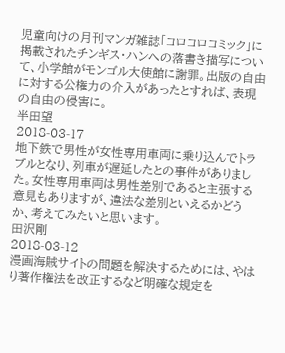児童向けの月刊マンガ雑誌「コロコロコミック」に掲載されたチンギス・ハンへの落書き描写について、小学館がモンゴル大使館に謝罪。出版の自由に対する公権力の介入があったとすれば、表現の自由の侵害に。
半田望
2018-03-17
地下鉄で男性が女性専用車両に乗り込んでトラブルとなり、列車が遅延したとの事件がありました。女性専用車両は男性差別であると主張する意見もありますが、違法な差別といえるかどうか、考えてみたいと思います。
田沢剛
2018-03-12
漫画海賊サイトの問題を解決するためには、やはり著作権法を改正するなど明確な規定を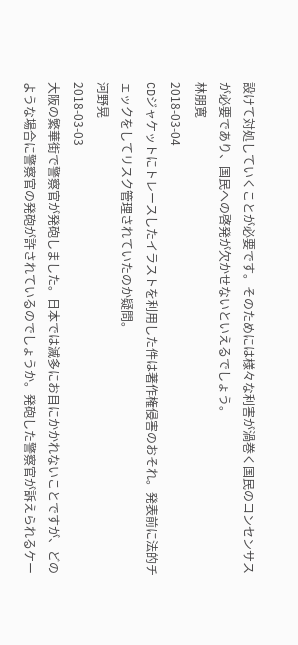設けて対処していくことが必要です。そのためには様々な利害が渦巻く国民のコンセンサスが必要であり、国民への啓発が欠かせないといえるでしょう。
林朋寛
2018-03-04
CDジャケットにトレースしたイラストを利用した件は著作権侵害のおそれ。発表前に法的チェックをしてリスク管理されていたのか疑問。
河野晃
2018-03-03
大阪の繁華街で警察官が発砲しました。日本では滅多にお目にかかれないことですが、どのような場合に警察官の発砲が許されているのでしょうか。発砲した警察官が訴えられるケー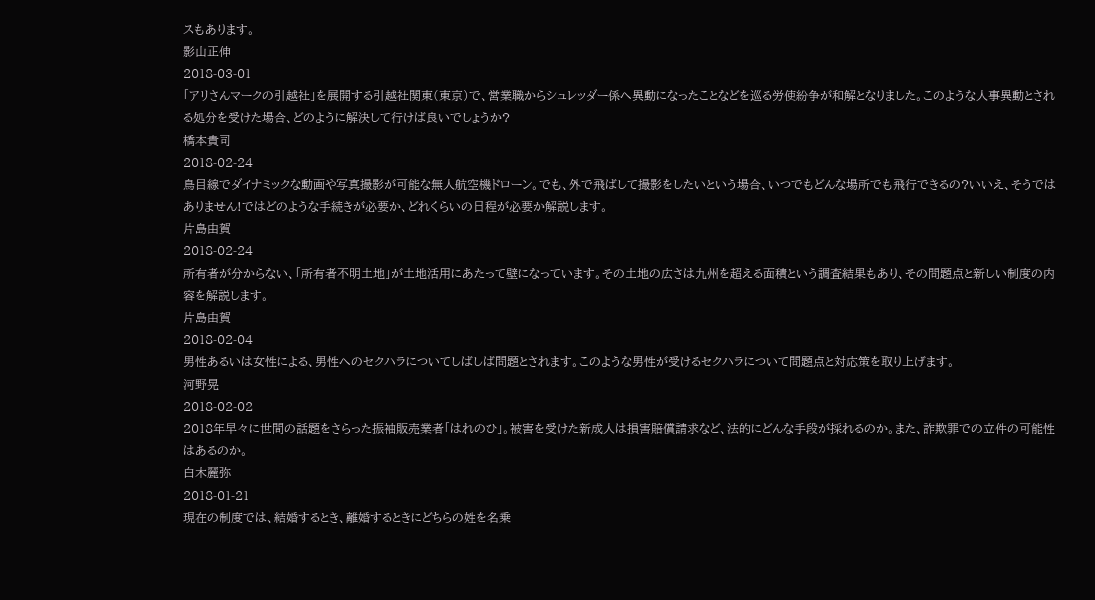スもあります。
影山正伸
2018-03-01
「アリさんマークの引越社」を展開する引越社関東(東京)で、営業職からシュレッダー係へ異動になったことなどを巡る労使紛争が和解となりました。このような人事異動とされる処分を受けた場合、どのように解決して行けば良いでしょうか?
橋本貴司
2018-02-24
鳥目線でダイナミックな動画や写真撮影が可能な無人航空機ドローン。でも、外で飛ばして撮影をしたいという場合、いつでもどんな場所でも飛行できるの?いいえ、そうではありません!ではどのような手続きが必要か、どれくらいの日程が必要か解説します。
片島由賀
2018-02-24
所有者が分からない、「所有者不明土地」が土地活用にあたって壁になっています。その土地の広さは九州を超える面積という調査結果もあり、その問題点と新しい制度の内容を解説します。
片島由賀
2018-02-04
男性あるいは女性による、男性へのセクハラについてしばしば問題とされます。このような男性が受けるセクハラについて問題点と対応策を取り上げます。
河野晃
2018-02-02
2018年早々に世間の話題をさらった振袖販売業者「はれのひ」。被害を受けた新成人は損害賠償請求など、法的にどんな手段が採れるのか。また、詐欺罪での立件の可能性はあるのか。
白木麗弥
2018-01-21
現在の制度では、結婚するとき、離婚するときにどちらの姓を名乗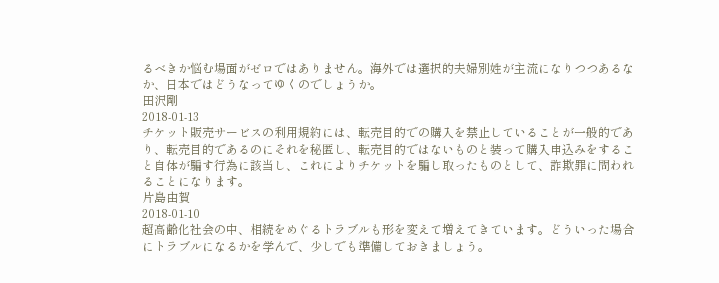るべきか悩む場面がゼロではありません。海外では選択的夫婦別姓が主流になりつつあるなか、日本ではどうなってゆくのでしょうか。
田沢剛
2018-01-13
チケット販売サービスの利用規約には、転売目的での購入を禁止していることが一般的であり、転売目的であるのにそれを秘匿し、転売目的ではないものと装って購入申込みをすること自体が騙す行為に該当し、これによりチケットを騙し取ったものとして、詐欺罪に問われることになります。
片島由賀
2018-01-10
超高齢化社会の中、相続をめぐるトラブルも形を変えて増えてきています。どういった場合にトラブルになるかを学んで、少しでも準備しておきましょう。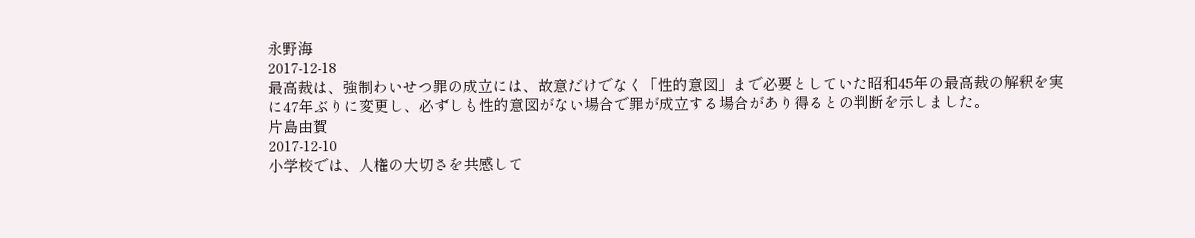永野海
2017-12-18
最高裁は、強制わいせつ罪の成立には、故意だけでなく「性的意図」まで必要としていた昭和45年の最高裁の解釈を実に47年ぶりに変更し、必ずしも性的意図がない場合で罪が成立する場合があり得るとの判断を示しました。
片島由賀
2017-12-10
小学校では、人権の大切さを共感して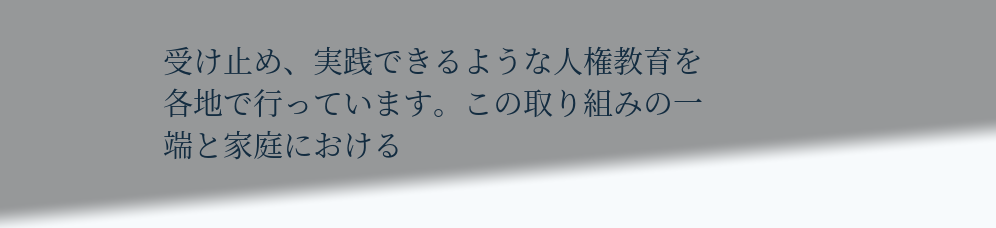受け止め、実践できるような人権教育を各地で行っています。この取り組みの一端と家庭における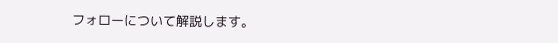フォローについて解説します。